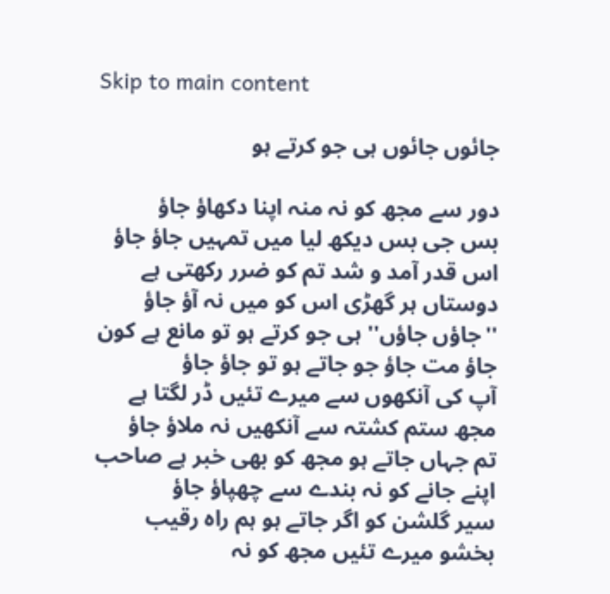Skip to main content

جائوں جائوں ہی جو کرتے ہو

دور سے مجھ کو نہ منہ اپنا دکھاؤ جاؤ
بس جی بس دیکھ لیا میں تمہیں جاؤ جاؤ
اس قدر آمد و شد تم کو ضرر رکھتی ہے
دوستاں ہر گھڑی اس کو میں نہ آؤ جاؤ
''جاؤں جاؤں'' ہی جو کرتے ہو تو مانع ہے کون
جاؤ مت جاؤ جو جاتے ہو تو جاؤ جاؤ
آپ کی آنکھوں سے میرے تئیں ڈر لگتا ہے
مجھ ستم کشتہ سے آنکھیں نہ ملاؤ جاؤ
تم جہاں جاتے ہو مجھ کو بھی خبر ہے صاحب
اپنے جانے کو نہ بندے سے چھپاؤ جاؤ
سیر گلشن کو اگر جاتے ہو ہم راہ رقیب
بخشو میرے تئیں مجھ کو نہ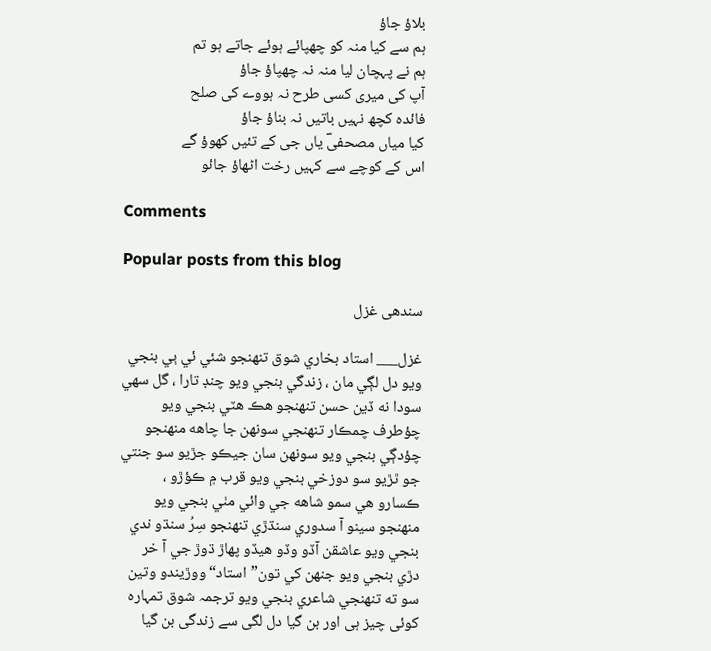بلاؤ جاؤ
ہم سے کیا منہ کو چھپائے ہوئے جاتے ہو تم
ہم نے پہچان لیا منہ نہ چھپاؤ جاؤ
آپ کی میری کسی طرح نہ ہووے کی صلح
فائدہ کچھ نہیں باتیں نہ بناؤ جاؤ
کیا میاں مصحفیؔ یاں جی کے تئیں کھوؤ گے
اس کے کوچے سے کہیں رخت اٹھاؤ جائو

Comments

Popular posts from this blog

سندھی غزل

غزل___ استاد بخاري شوق تنهنجو شئي ئي ٻي بنجي ويو دل لڳي مان ، زندگي بنجي ويو چنڊ تارا ، گل سهي سودا نه ڏين حسن تنهنجو هڪ هٽي بنجي ويو چؤطرف چمڪار تنهنجي سونهن جا چاھه منهنجو چؤدڳي بنجي ويو سونهن سان جيڪو جڙيو سو جنتي جو ٿڙيو سو دوزخي بنجي ويو قرب ۾ ڪؤڙو ، ڪسارو هي سمو شاھه جي وائي مٺي بنجي ويو منهنجو سينو آ سدوري سنڌڙي تنهنجو سِرُ سنڌو ندي بنجي ويو عاشقن آڏو وڏو هيڏو پهاڙ ڌوڙ جي آ خر دڙي بنجي ويو جنهن کي تون”استاد“ووڙيندو وتين سو ته تنهنجي شاعري بنجي ویو ترجمہ شوق تمہارہ کوئی چیز ہی اور بن گیا دل لگی سے زندگی بن گیا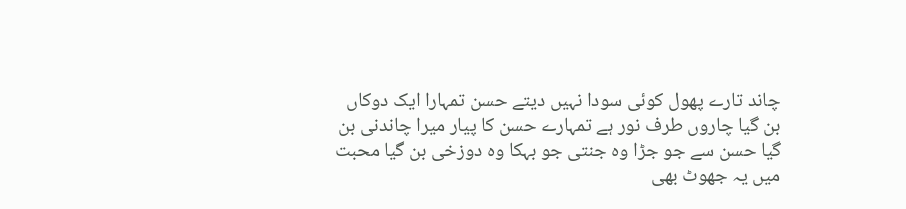چاند تارے پھول کوئی سودا نہیں دیتے حسن تمہارا ایک دوکاں بن گیا چاروں طرف نور ہے تمہارے حسن کا پیار میرا چاندنی بن گیا حسن سے جو جڑا وہ جنتی جو بہکا وہ دوزخی بن گیا محبت میں یہ جھوٹ بھی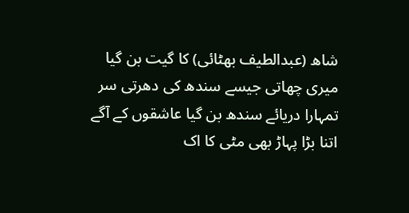شاھ (عبدالطیف بھٹائی) کا گیت بن گیا میری چھاتی جیسے سندھ کی دھرتی سر تمہارا دریائے سندھ بن گیا عاشقوں کے آگے اتنا بڑا پہاڑ بھی مٹی کا اک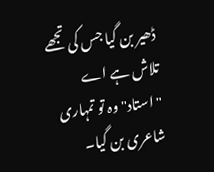ڈھیر بن گیا جس کی تجھے تلاش ہے اے "استاد" وہ تو تمہاری شاعری بن گیا۔